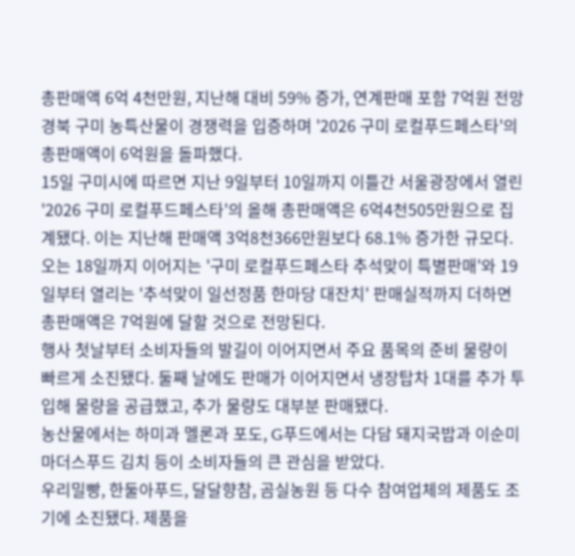총판매액 6억 4천만원, 지난해 대비 59% 증가, 연계판매 포함 7억원 전망
경북 구미 농특산물이 경쟁력을 입증하며 '2026 구미 로컬푸드페스타'의 총판매액이 6억원을 돌파했다.
15일 구미시에 따르면 지난 9일부터 10일까지 이틀간 서울광장에서 열린 '2026 구미 로컬푸드페스타'의 올해 총판매액은 6억4천505만원으로 집계됐다. 이는 지난해 판매액 3억8천366만원보다 68.1% 증가한 규모다.
오는 18일까지 이어지는 '구미 로컬푸드페스타 추석맞이 특별판매'와 19일부터 열리는 '추석맞이 일선정품 한마당 대잔치' 판매실적까지 더하면 총판매액은 7억원에 달할 것으로 전망된다.
행사 첫날부터 소비자들의 발길이 이어지면서 주요 품목의 준비 물량이 빠르게 소진됐다. 둘째 날에도 판매가 이어지면서 냉장탑차 1대를 추가 투입해 물량을 공급했고, 추가 물량도 대부분 판매됐다.
농산물에서는 하미과 멜론과 포도, G푸드에서는 다담 돼지국밥과 이순미마더스푸드 김치 등이 소비자들의 큰 관심을 받았다.
우리밀빵, 한둘아푸드, 달달향참, 곰실농원 등 다수 참여업체의 제품도 조기에 소진됐다. 제품을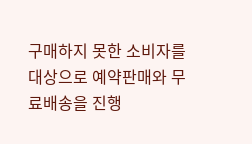구매하지 못한 소비자를 대상으로 예약판매와 무료배송을 진행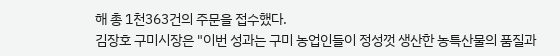해 총 1천363건의 주문을 접수했다.
김장호 구미시장은 "이번 성과는 구미 농업인들이 정성껏 생산한 농특산물의 품질과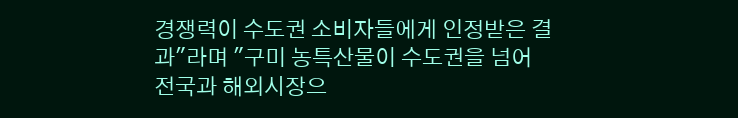경쟁력이 수도권 소비자들에게 인정받은 결과"라며 "구미 농특산물이 수도권을 넘어 전국과 해외시장으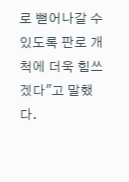로 뻗어나갈 수 있도록 판로 개척에 더욱 힘쓰겠다"고 말했다.